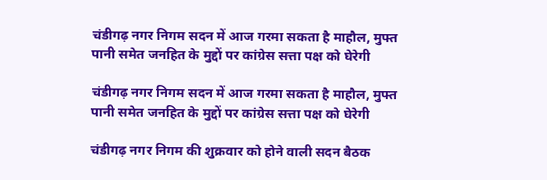चंडीगढ़ नगर निगम सदन में आज गरमा सकता है माहौल, मुफ्त पानी समेत जनहित के मुद्दों पर कांग्रेस सत्ता पक्ष को घेरेगी

चंडीगढ़ नगर निगम सदन में आज गरमा सकता है माहौल, मुफ्त पानी समेत जनहित के मुद्दों पर कांग्रेस सत्ता पक्ष को घेरेगी

चंडीगढ़ नगर निगम की शुक्रवार को होने वाली सदन बैठक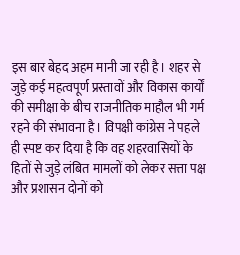इस बार बेहद अहम मानी जा रही है। शहर से जुड़े कई महत्वपूर्ण प्रस्तावों और विकास कार्यों की समीक्षा के बीच राजनीतिक माहौल भी गर्म रहने की संभावना है। विपक्षी कांग्रेस ने पहले ही स्पष्ट कर दिया है कि वह शहरवासियों के हितों से जुड़े लंबित मामलों को लेकर सत्ता पक्ष और प्रशासन दोनों को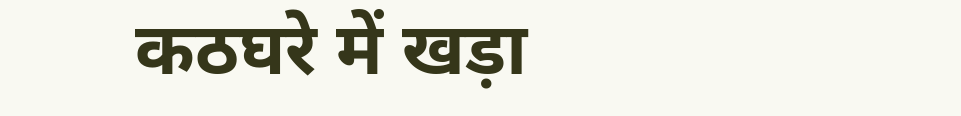कठघरे में खड़ा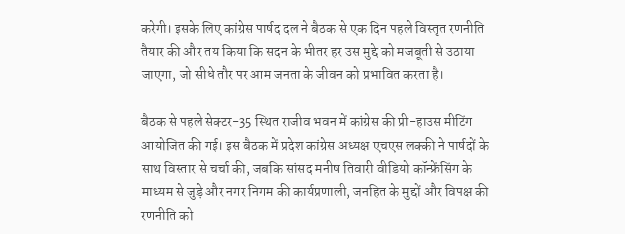करेगी। इसके लिए कांग्रेस पार्षद दल ने बैठक से एक दिन पहले विस्तृत रणनीति तैयार की और तय किया कि सदन के भीतर हर उस मुद्दे को मजबूती से उठाया जाएगा, जो सीधे तौर पर आम जनता के जीवन को प्रभावित करता है।

बैठक से पहले सेक्टर-35 स्थित राजीव भवन में कांग्रेस की प्री-हाउस मीटिंग आयोजित की गई। इस बैठक में प्रदेश कांग्रेस अध्यक्ष एचएस लक्की ने पार्षदों के साथ विस्तार से चर्चा की, जबकि सांसद मनीष तिवारी वीडियो कॉन्फ्रेंसिंग के माध्यम से जुड़े और नगर निगम की कार्यप्रणाली, जनहित के मुद्दों और विपक्ष की रणनीति को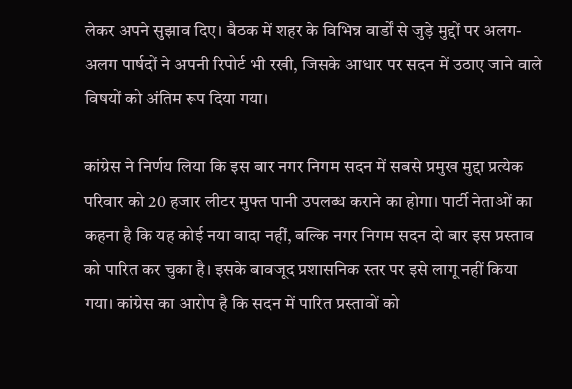लेकर अपने सुझाव दिए। बैठक में शहर के विभिन्न वार्डों से जुड़े मुद्दों पर अलग-अलग पार्षदों ने अपनी रिपोर्ट भी रखी, जिसके आधार पर सदन में उठाए जाने वाले विषयों को अंतिम रूप दिया गया।

कांग्रेस ने निर्णय लिया कि इस बार नगर निगम सदन में सबसे प्रमुख मुद्दा प्रत्येक परिवार को 20 हजार लीटर मुफ्त पानी उपलब्ध कराने का होगा। पार्टी नेताओं का कहना है कि यह कोई नया वादा नहीं, बल्कि नगर निगम सदन दो बार इस प्रस्ताव को पारित कर चुका है। इसके बावजूद प्रशासनिक स्तर पर इसे लागू नहीं किया गया। कांग्रेस का आरोप है कि सदन में पारित प्रस्तावों को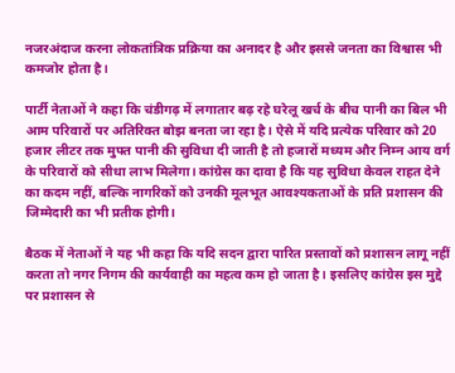नजरअंदाज करना लोकतांत्रिक प्रक्रिया का अनादर है और इससे जनता का विश्वास भी कमजोर होता है।

पार्टी नेताओं ने कहा कि चंडीगढ़ में लगातार बढ़ रहे घरेलू खर्च के बीच पानी का बिल भी आम परिवारों पर अतिरिक्त बोझ बनता जा रहा है। ऐसे में यदि प्रत्येक परिवार को 20 हजार लीटर तक मुफ्त पानी की सुविधा दी जाती है तो हजारों मध्यम और निम्न आय वर्ग के परिवारों को सीधा लाभ मिलेगा। कांग्रेस का दावा है कि यह सुविधा केवल राहत देने का कदम नहीं, बल्कि नागरिकों को उनकी मूलभूत आवश्यकताओं के प्रति प्रशासन की जिम्मेदारी का भी प्रतीक होगी।

बैठक में नेताओं ने यह भी कहा कि यदि सदन द्वारा पारित प्रस्तावों को प्रशासन लागू नहीं करता तो नगर निगम की कार्यवाही का महत्व कम हो जाता है। इसलिए कांग्रेस इस मुद्दे पर प्रशासन से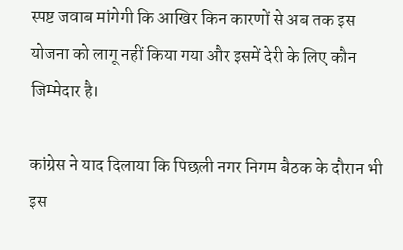स्पष्ट जवाब मांगेगी कि आखिर किन कारणों से अब तक इस योजना को लागू नहीं किया गया और इसमें देरी के लिए कौन जिम्मेदार है।

कांग्रेस ने याद दिलाया कि पिछली नगर निगम बैठक के दौरान भी इस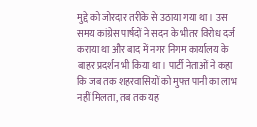मुद्दे को जोरदार तरीके से उठाया गया था। उस समय कांग्रेस पार्षदों ने सदन के भीतर विरोध दर्ज कराया था और बाद में नगर निगम कार्यालय के बाहर प्रदर्शन भी किया था। पार्टी नेताओं ने कहा कि जब तक शहरवासियों को मुफ्त पानी का लाभ नहीं मिलता, तब तक यह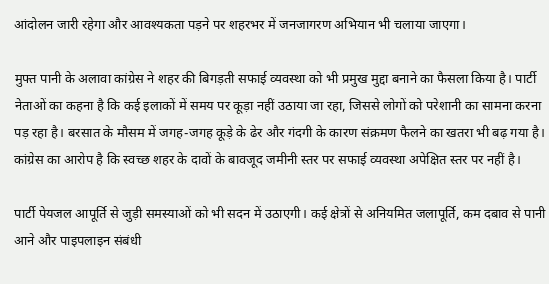आंदोलन जारी रहेगा और आवश्यकता पड़ने पर शहरभर में जनजागरण अभियान भी चलाया जाएगा।

मुफ्त पानी के अलावा कांग्रेस ने शहर की बिगड़ती सफाई व्यवस्था को भी प्रमुख मुद्दा बनाने का फैसला किया है। पार्टी नेताओं का कहना है कि कई इलाकों में समय पर कूड़ा नहीं उठाया जा रहा, जिससे लोगों को परेशानी का सामना करना पड़ रहा है। बरसात के मौसम में जगह-जगह कूड़े के ढेर और गंदगी के कारण संक्रमण फैलने का खतरा भी बढ़ गया है। कांग्रेस का आरोप है कि स्वच्छ शहर के दावों के बावजूद जमीनी स्तर पर सफाई व्यवस्था अपेक्षित स्तर पर नहीं है।

पार्टी पेयजल आपूर्ति से जुड़ी समस्याओं को भी सदन में उठाएगी। कई क्षेत्रों से अनियमित जलापूर्ति, कम दबाव से पानी आने और पाइपलाइन संबंधी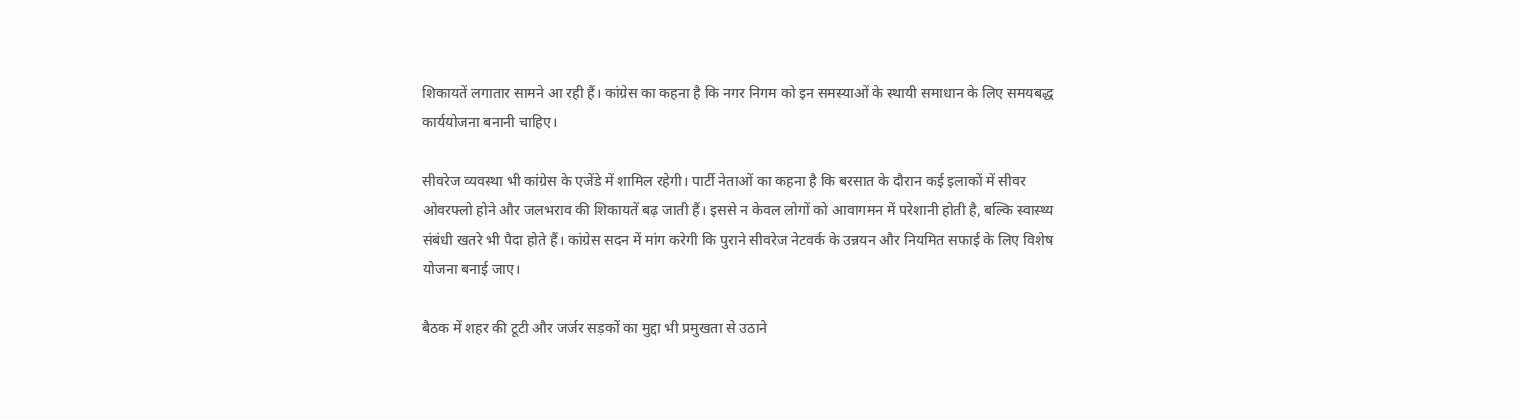शिकायतें लगातार सामने आ रही हैं। कांग्रेस का कहना है कि नगर निगम को इन समस्याओं के स्थायी समाधान के लिए समयबद्ध कार्ययोजना बनानी चाहिए।

सीवरेज व्यवस्था भी कांग्रेस के एजेंडे में शामिल रहेगी। पार्टी नेताओं का कहना है कि बरसात के दौरान कई इलाकों में सीवर ओवरफ्लो होने और जलभराव की शिकायतें बढ़ जाती हैं। इससे न केवल लोगों को आवागमन में परेशानी होती है, बल्कि स्वास्थ्य संबंधी खतरे भी पैदा होते हैं। कांग्रेस सदन में मांग करेगी कि पुराने सीवरेज नेटवर्क के उन्नयन और नियमित सफाई के लिए विशेष योजना बनाई जाए।

बैठक में शहर की टूटी और जर्जर सड़कों का मुद्दा भी प्रमुखता से उठाने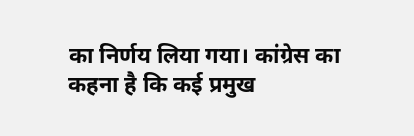का निर्णय लिया गया। कांग्रेस का कहना है कि कई प्रमुख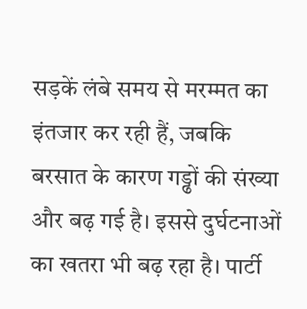सड़कें लंबे समय से मरम्मत का इंतजार कर रही हैं, जबकि बरसात के कारण गड्ढों की संख्या और बढ़ गई है। इससे दुर्घटनाओं का खतरा भी बढ़ रहा है। पार्टी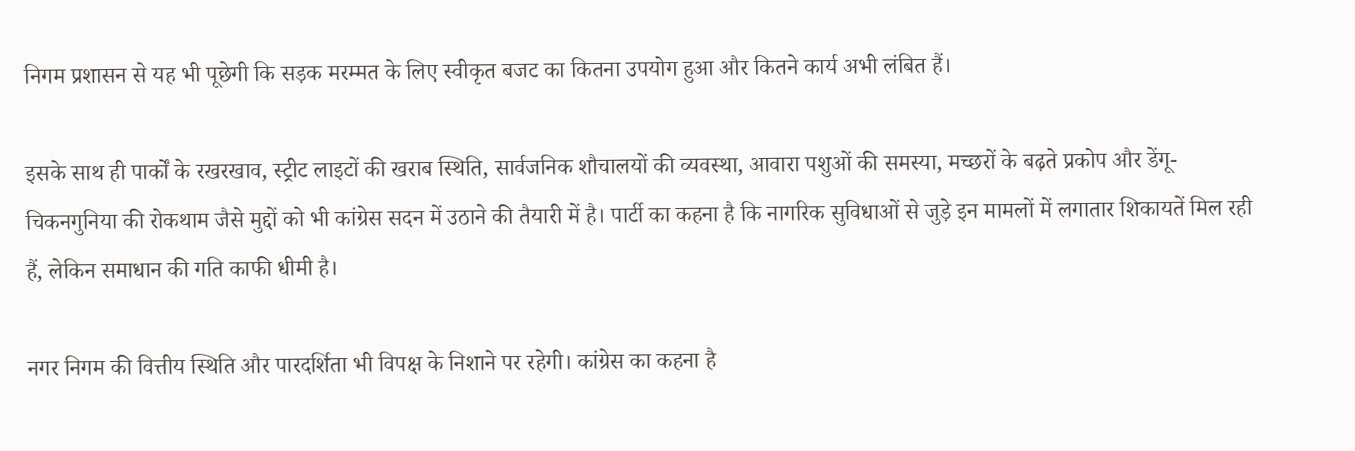निगम प्रशासन से यह भी पूछेगी कि सड़क मरम्मत के लिए स्वीकृत बजट का कितना उपयोग हुआ और कितने कार्य अभी लंबित हैं।

इसके साथ ही पार्कों के रखरखाव, स्ट्रीट लाइटों की खराब स्थिति, सार्वजनिक शौचालयों की व्यवस्था, आवारा पशुओं की समस्या, मच्छरों के बढ़ते प्रकोप और डेंगू-चिकनगुनिया की रोकथाम जैसे मुद्दों को भी कांग्रेस सदन में उठाने की तैयारी में है। पार्टी का कहना है कि नागरिक सुविधाओं से जुड़े इन मामलों में लगातार शिकायतें मिल रही हैं, लेकिन समाधान की गति काफी धीमी है।

नगर निगम की वित्तीय स्थिति और पारदर्शिता भी विपक्ष के निशाने पर रहेगी। कांग्रेस का कहना है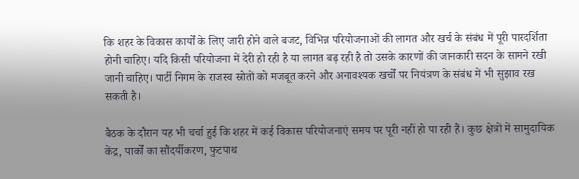कि शहर के विकास कार्यों के लिए जारी होने वाले बजट, विभिन्न परियोजनाओं की लागत और खर्च के संबंध में पूरी पारदर्शिता होनी चाहिए। यदि किसी परियोजना में देरी हो रही है या लागत बढ़ रही है तो उसके कारणों की जानकारी सदन के सामने रखी जानी चाहिए। पार्टी निगम के राजस्व स्रोतों को मजबूत करने और अनावश्यक खर्चों पर नियंत्रण के संबंध में भी सुझाव रख सकती है।

बैठक के दौरान यह भी चर्चा हुई कि शहर में कई विकास परियोजनाएं समय पर पूरी नहीं हो पा रही हैं। कुछ क्षेत्रों में सामुदायिक केंद्र, पार्कों का सौंदर्यीकरण, फुटपाथ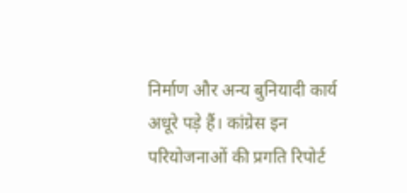निर्माण और अन्य बुनियादी कार्य अधूरे पड़े हैं। कांग्रेस इन परियोजनाओं की प्रगति रिपोर्ट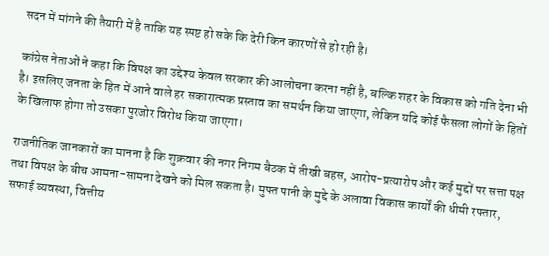सदन में मांगने की तैयारी में है ताकि यह स्पष्ट हो सके कि देरी किन कारणों से हो रही है।

कांग्रेस नेताओं ने कहा कि विपक्ष का उद्देश्य केवल सरकार की आलोचना करना नहीं है, बल्कि शहर के विकास को गति देना भी है। इसलिए जनता के हित में आने वाले हर सकारात्मक प्रस्ताव का समर्थन किया जाएगा, लेकिन यदि कोई फैसला लोगों के हितों के खिलाफ होगा तो उसका पुरजोर विरोध किया जाएगा।

राजनीतिक जानकारों का मानना है कि शुक्रवार की नगर निगम बैठक में तीखी बहस, आरोप-प्रत्यारोप और कई मुद्दों पर सत्ता पक्ष तथा विपक्ष के बीच आमना-सामना देखने को मिल सकता है। मुफ्त पानी के मुद्दे के अलावा विकास कार्यों की धीमी रफ्तार, सफाई व्यवस्था, वित्तीय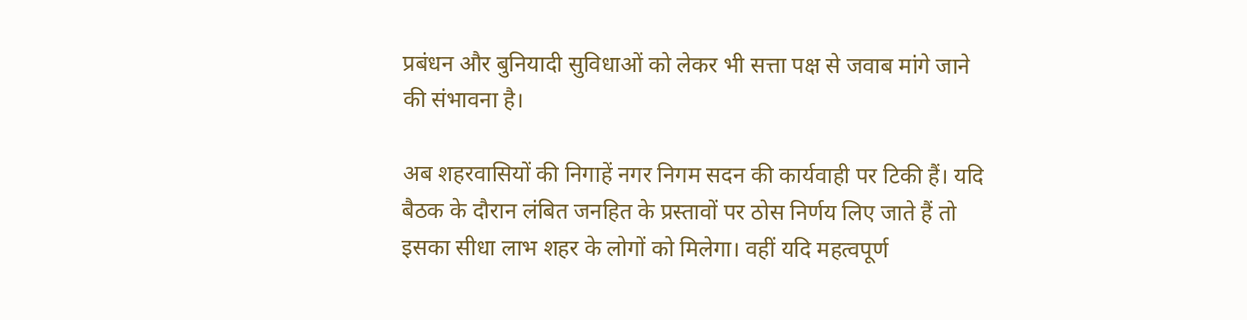प्रबंधन और बुनियादी सुविधाओं को लेकर भी सत्ता पक्ष से जवाब मांगे जाने की संभावना है।

अब शहरवासियों की निगाहें नगर निगम सदन की कार्यवाही पर टिकी हैं। यदि बैठक के दौरान लंबित जनहित के प्रस्तावों पर ठोस निर्णय लिए जाते हैं तो इसका सीधा लाभ शहर के लोगों को मिलेगा। वहीं यदि महत्वपूर्ण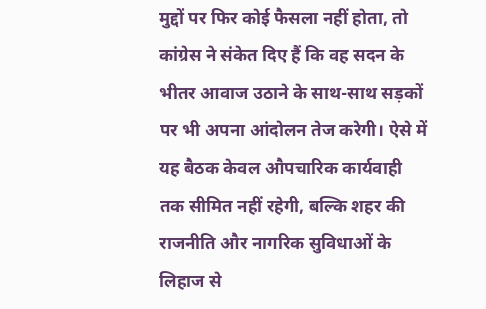मुद्दों पर फिर कोई फैसला नहीं होता, तो कांग्रेस ने संकेत दिए हैं कि वह सदन के भीतर आवाज उठाने के साथ-साथ सड़कों पर भी अपना आंदोलन तेज करेगी। ऐसे में यह बैठक केवल औपचारिक कार्यवाही तक सीमित नहीं रहेगी, बल्कि शहर की राजनीति और नागरिक सुविधाओं के लिहाज से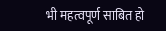भी महत्वपूर्ण साबित हो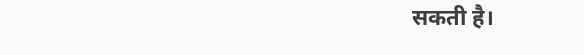सकती है।